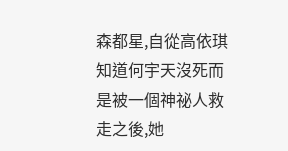森都星,自從高依琪知道何宇天沒死而是被一個神祕人救走之後,她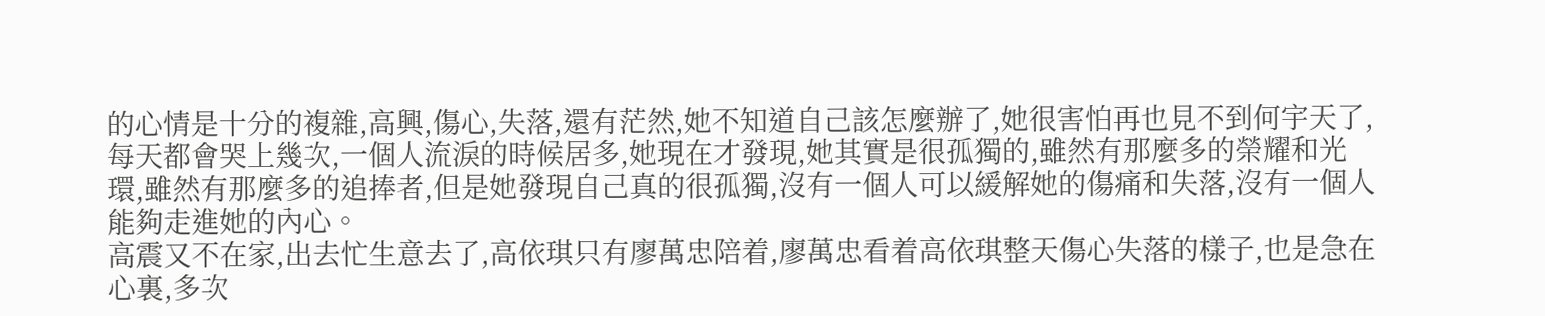的心情是十分的複雜,高興,傷心,失落,還有茫然,她不知道自己該怎麼辦了,她很害怕再也見不到何宇天了,每天都會哭上幾次,一個人流淚的時候居多,她現在才發現,她其實是很孤獨的,雖然有那麼多的榮耀和光環,雖然有那麼多的追捧者,但是她發現自己真的很孤獨,沒有一個人可以緩解她的傷痛和失落,沒有一個人能夠走進她的內心。
高震又不在家,出去忙生意去了,高依琪只有廖萬忠陪着,廖萬忠看着高依琪整天傷心失落的樣子,也是急在心裏,多次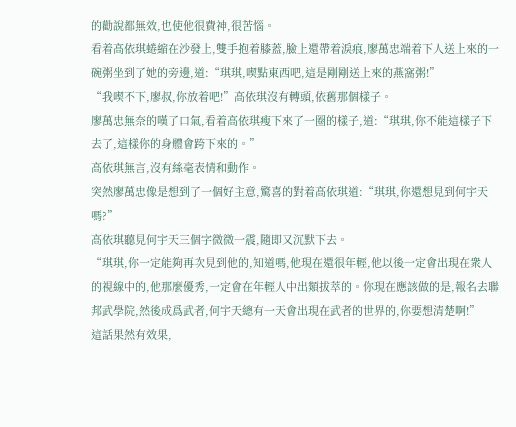的勸說都無效,也使他很費神,很苦惱。
看着高依琪蜷縮在沙發上,雙手抱着膝蓋,臉上還帶着淚痕,廖萬忠端着下人送上來的一碗粥坐到了她的旁邊,道:“琪琪,喫點東西吧,這是剛剛送上來的燕窩粥!”
“我喫不下,廖叔,你放着吧!”高依琪沒有轉頭,依舊那個樣子。
廖萬忠無奈的嘆了口氣,看着高依琪瘦下來了一圈的樣子,道:“琪琪,你不能這樣子下去了,這樣你的身體會跨下來的。”
高依琪無言,沒有絲毫表情和動作。
突然廖萬忠像是想到了一個好主意,驚喜的對着高依琪道:“琪琪,你還想見到何宇天嗎?”
高依琪聽見何宇天三個字微微一震,隨即又沉默下去。
“琪琪,你一定能夠再次見到他的,知道嗎,他現在還很年輕,他以後一定會出現在衆人的視線中的,他那麼優秀,一定會在年輕人中出類拔萃的。你現在應該做的是,報名去聯邦武學院,然後成爲武者,何宇天總有一天會出現在武者的世界的,你要想清楚啊!”
這話果然有效果,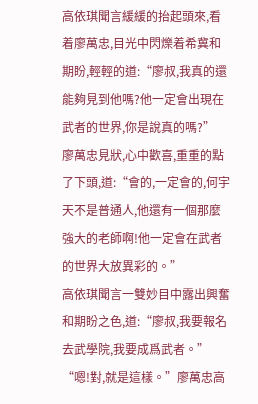高依琪聞言緩緩的抬起頭來,看着廖萬忠,目光中閃爍着希冀和期盼,輕輕的道:“廖叔,我真的還能夠見到他嗎?他一定會出現在武者的世界,你是說真的嗎?”
廖萬忠見狀,心中歡喜,重重的點了下頭,道:“會的,一定會的,何宇天不是普通人,他還有一個那麼強大的老師啊!他一定會在武者的世界大放異彩的。”
高依琪聞言一雙妙目中露出興奮和期盼之色,道:“廖叔,我要報名去武學院,我要成爲武者。”
“嗯!對,就是這樣。”廖萬忠高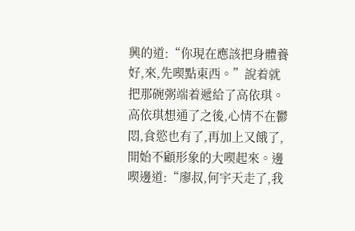興的道:“你現在應該把身體養好,來,先喫點東西。”說着就把那碗粥端着遞給了高依琪。
高依琪想通了之後,心情不在鬱悶,食慾也有了,再加上又餓了,開始不顧形象的大喫起來。邊喫邊道:“廖叔,何宇天走了,我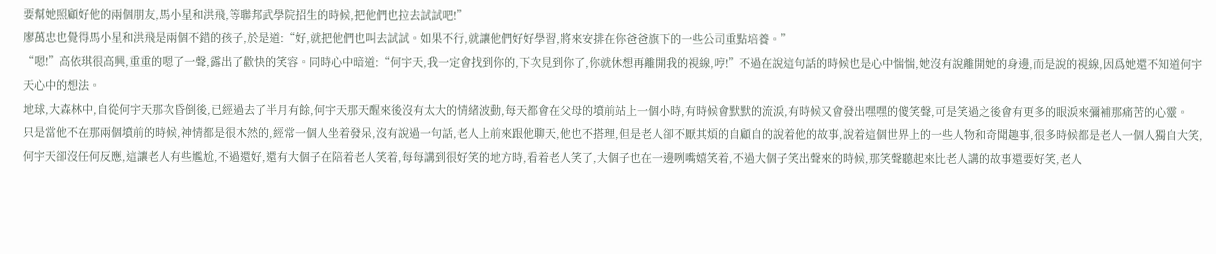要幫她照顧好他的兩個朋友,馬小星和洪飛,等聯邦武學院招生的時候,把他們也拉去試試吧!”
廖萬忠也覺得馬小星和洪飛是兩個不錯的孩子,於是道:“好,就把他們也叫去試試。如果不行,就讓他們好好學習,將來安排在你爸爸旗下的一些公司重點培養。”
“嗯!”高依琪很高興,重重的嗯了一聲,露出了歡快的笑容。同時心中暗道:“何宇天,我一定會找到你的,下次見到你了,你就休想再離開我的視線,哼!”不過在說這句話的時候也是心中惴惴,她沒有說離開她的身邊,而是說的視線,因爲她還不知道何宇天心中的想法。
地球,大森林中,自從何宇天那次昏倒後,已經過去了半月有餘,何宇天那天醒來後沒有太大的情緒波動,每天都會在父母的墳前站上一個小時,有時候會默默的流淚,有時候又會發出嘿嘿的傻笑聲,可是笑過之後會有更多的眼淚來彌補那痛苦的心靈。
只是當他不在那兩個墳前的時候,神情都是很木然的,經常一個人坐着發呆,沒有說過一句話,老人上前來跟他聊天,他也不搭理,但是老人卻不厭其煩的自顧自的說着他的故事,說着這個世界上的一些人物和奇聞趣事,很多時候都是老人一個人獨自大笑,何宇天卻沒任何反應,這讓老人有些尷尬,不過還好,還有大個子在陪着老人笑着,每每講到很好笑的地方時,看着老人笑了,大個子也在一邊咧嘴嬉笑着,不過大個子笑出聲來的時候,那笑聲聽起來比老人講的故事還要好笑,老人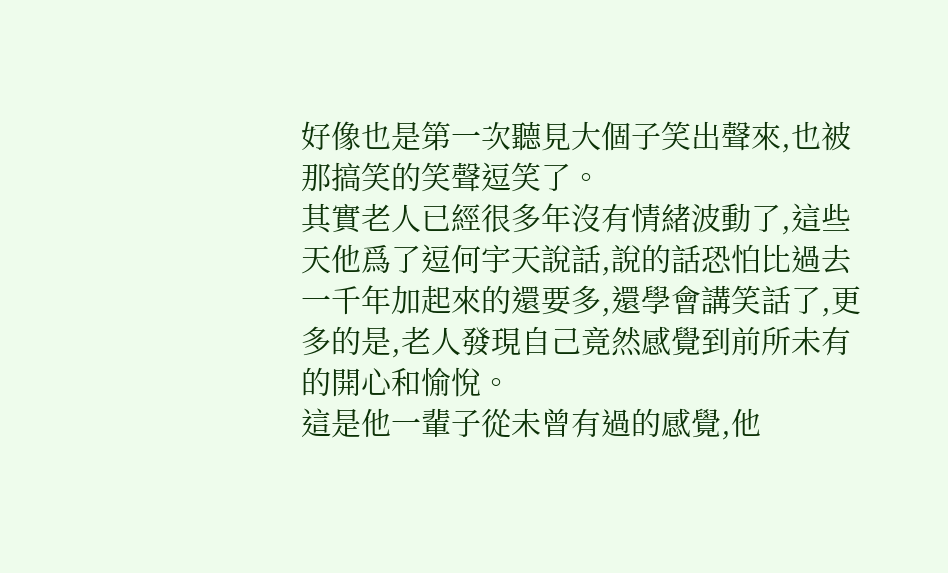好像也是第一次聽見大個子笑出聲來,也被那搞笑的笑聲逗笑了。
其實老人已經很多年沒有情緒波動了,這些天他爲了逗何宇天說話,說的話恐怕比過去一千年加起來的還要多,還學會講笑話了,更多的是,老人發現自己竟然感覺到前所未有的開心和愉悅。
這是他一輩子從未曾有過的感覺,他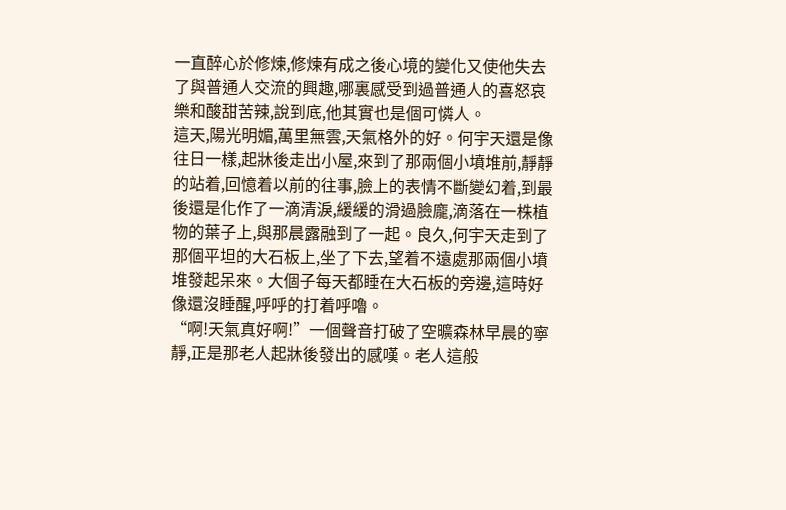一直醉心於修煉,修煉有成之後心境的變化又使他失去了與普通人交流的興趣,哪裏感受到過普通人的喜怒哀樂和酸甜苦辣,說到底,他其實也是個可憐人。
這天,陽光明媚,萬里無雲,天氣格外的好。何宇天還是像往日一樣,起牀後走出小屋,來到了那兩個小墳堆前,靜靜的站着,回憶着以前的往事,臉上的表情不斷變幻着,到最後還是化作了一滴清淚,緩緩的滑過臉龐,滴落在一株植物的葉子上,與那晨露融到了一起。良久,何宇天走到了那個平坦的大石板上,坐了下去,望着不遠處那兩個小墳堆發起呆來。大個子每天都睡在大石板的旁邊,這時好像還沒睡醒,呼呼的打着呼嚕。
“啊!天氣真好啊!”一個聲音打破了空曠森林早晨的寧靜,正是那老人起牀後發出的感嘆。老人這般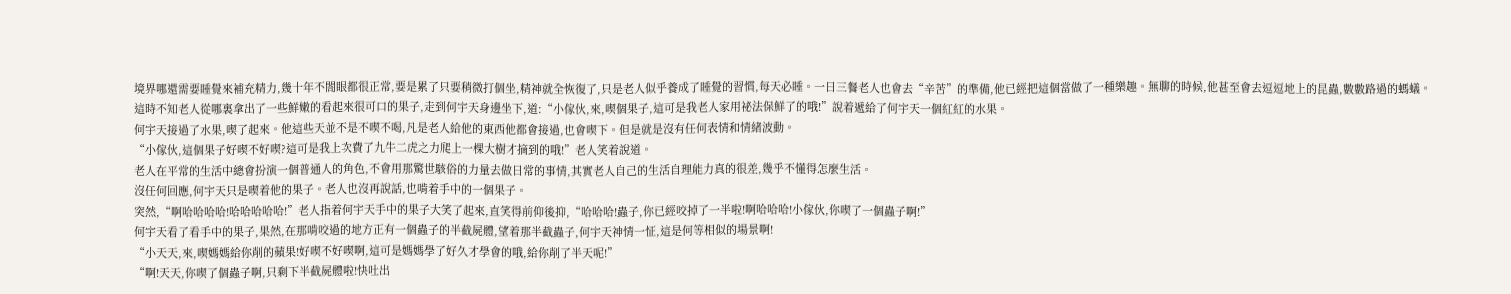境界哪還需要睡覺來補充精力,幾十年不閤眼都很正常,要是累了只要稍微打個坐,精神就全恢復了,只是老人似乎養成了睡覺的習慣,每天必睡。一日三餐老人也會去“辛苦”的準備,他已經把這個當做了一種樂趣。無聊的時候,他甚至會去逗逗地上的昆蟲,數數路過的螞蟻。
這時不知老人從哪裏拿出了一些鮮嫩的看起來很可口的果子,走到何宇天身邊坐下,道:“小傢伙,來,喫個果子,這可是我老人家用祕法保鮮了的哦!”說着遞給了何宇天一個紅紅的水果。
何宇天接過了水果,喫了起來。他這些天並不是不喫不喝,凡是老人給他的東西他都會接過,也會喫下。但是就是沒有任何表情和情緒波動。
“小傢伙,這個果子好喫不好喫?這可是我上次費了九牛二虎之力爬上一棵大樹才摘到的哦!”老人笑着說道。
老人在平常的生活中總會扮演一個普通人的角色,不會用那驚世駭俗的力量去做日常的事情,其實老人自己的生活自理能力真的很差,幾乎不懂得怎麼生活。
沒任何回應,何宇天只是喫着他的果子。老人也沒再說話,也啃着手中的一個果子。
突然,“啊哈哈哈哈!哈哈哈哈哈!”老人指着何宇天手中的果子大笑了起來,直笑得前仰後抑,“哈哈哈!蟲子,你已經咬掉了一半啦!啊哈哈哈!小傢伙,你喫了一個蟲子啊!”
何宇天看了看手中的果子,果然,在那啃咬過的地方正有一個蟲子的半截屍體,望着那半截蟲子,何宇天神情一怔,這是何等相似的場景啊!
“小天天,來,喫媽媽給你削的蘋果!好喫不好喫啊,這可是媽媽學了好久才學會的哦,給你削了半天呢!”
“啊!天天,你喫了個蟲子啊,只剩下半截屍體啦!快吐出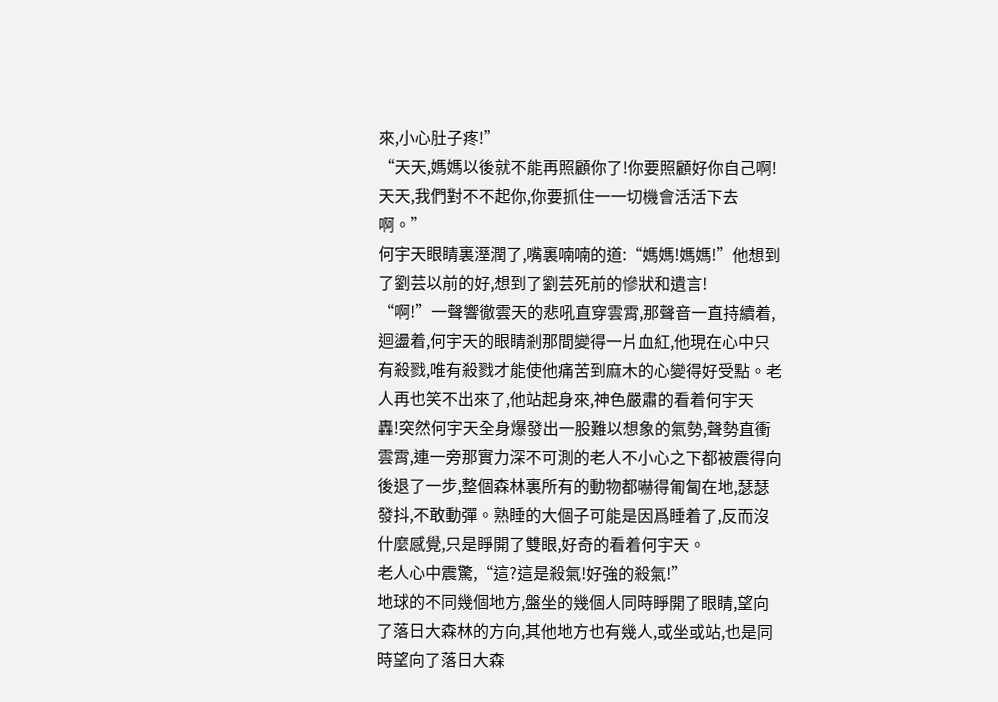來,小心肚子疼!”
“天天,媽媽以後就不能再照顧你了!你要照顧好你自己啊!天天,我們對不不起你,你要抓住一一切機會活活下去啊。”
何宇天眼睛裏溼潤了,嘴裏喃喃的道:“媽媽!媽媽!”他想到了劉芸以前的好,想到了劉芸死前的慘狀和遺言!
“啊!”一聲響徹雲天的悲吼直穿雲霄,那聲音一直持續着,迴盪着,何宇天的眼睛剎那間變得一片血紅,他現在心中只有殺戮,唯有殺戮才能使他痛苦到麻木的心變得好受點。老人再也笑不出來了,他站起身來,神色嚴肅的看着何宇天
轟!突然何宇天全身爆發出一股難以想象的氣勢,聲勢直衝雲霄,連一旁那實力深不可測的老人不小心之下都被震得向後退了一步,整個森林裏所有的動物都嚇得匍匐在地,瑟瑟發抖,不敢動彈。熟睡的大個子可能是因爲睡着了,反而沒什麼感覺,只是睜開了雙眼,好奇的看着何宇天。
老人心中震驚,“這?這是殺氣!好強的殺氣!”
地球的不同幾個地方,盤坐的幾個人同時睜開了眼睛,望向了落日大森林的方向,其他地方也有幾人,或坐或站,也是同時望向了落日大森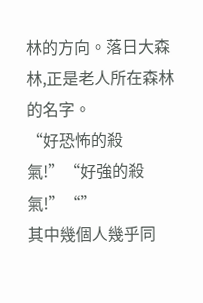林的方向。落日大森林,正是老人所在森林的名字。
“好恐怖的殺氣!”“好強的殺氣!”“”
其中幾個人幾乎同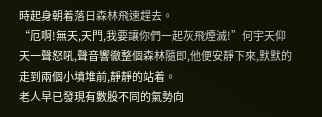時起身朝着落日森林飛速趕去。
“厄啊!無天,天門,我要讓你們一起灰飛煙滅!”何宇天仰天一聲怒吼,聲音響徹整個森林隨即,他便安靜下來,默默的走到兩個小墳堆前,靜靜的站着。
老人早已發現有數股不同的氣勢向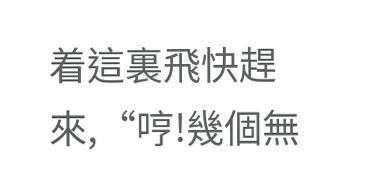着這裏飛快趕來,“哼!幾個無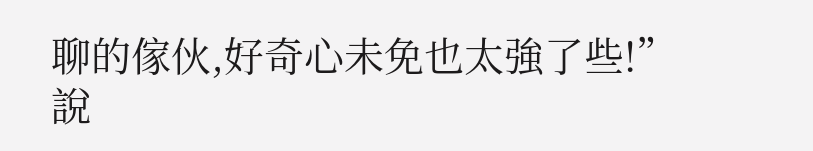聊的傢伙,好奇心未免也太強了些!”說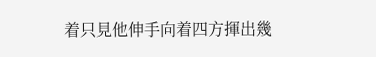着只見他伸手向着四方揮出幾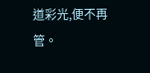道彩光,便不再管。